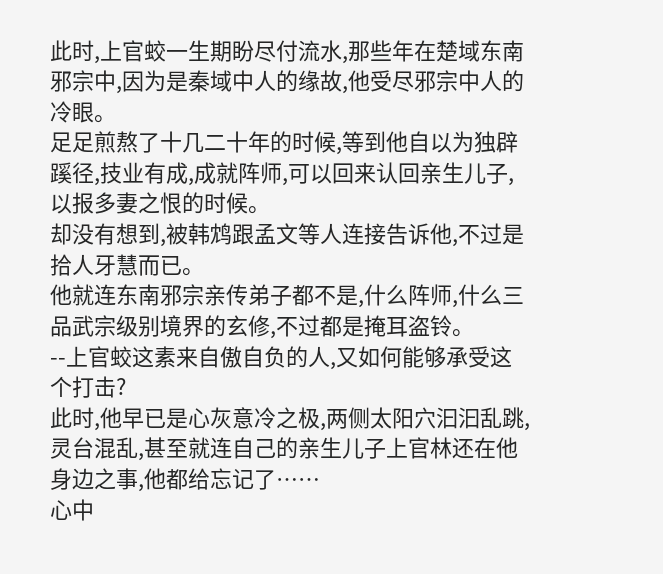此时,上官蛟一生期盼尽付流水,那些年在楚域东南邪宗中,因为是秦域中人的缘故,他受尽邪宗中人的冷眼。
足足煎熬了十几二十年的时候,等到他自以为独辟蹊径,技业有成,成就阵师,可以回来认回亲生儿子,以报多妻之恨的时候。
却没有想到,被韩鸩跟孟文等人连接告诉他,不过是拾人牙慧而已。
他就连东南邪宗亲传弟子都不是,什么阵师,什么三品武宗级别境界的玄修,不过都是掩耳盗铃。
--上官蛟这素来自傲自负的人,又如何能够承受这个打击?
此时,他早已是心灰意冷之极,两侧太阳穴汩汩乱跳,灵台混乱,甚至就连自己的亲生儿子上官林还在他身边之事,他都给忘记了……
心中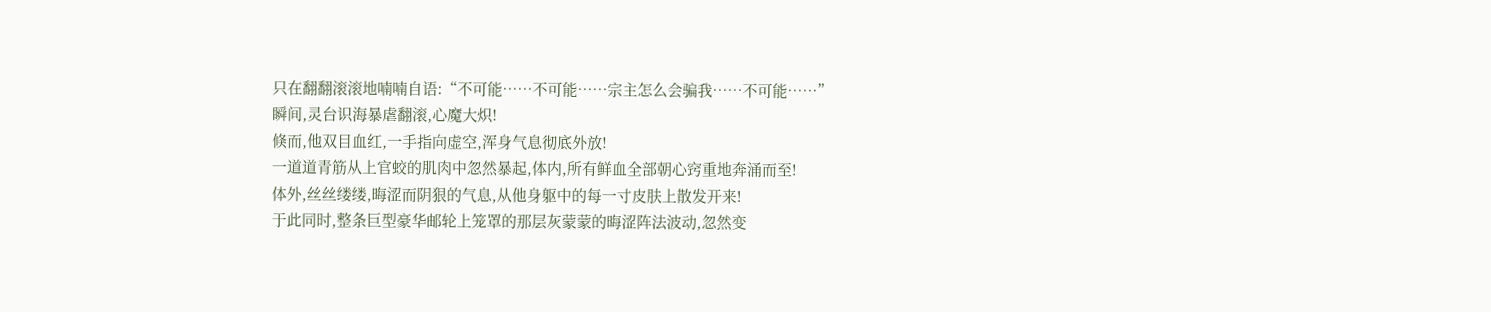只在翻翻滚滚地喃喃自语:“不可能……不可能……宗主怎么会骗我……不可能……”
瞬间,灵台识海暴虐翻滚,心魔大炽!
倏而,他双目血红,一手指向虚空,浑身气息彻底外放!
一道道青筋从上官蛟的肌肉中忽然暴起,体内,所有鲜血全部朝心窍重地奔涌而至!
体外,丝丝缕缕,晦涩而阴狠的气息,从他身躯中的每一寸皮肤上散发开来!
于此同时,整条巨型豪华邮轮上笼罩的那层灰蒙蒙的晦涩阵法波动,忽然变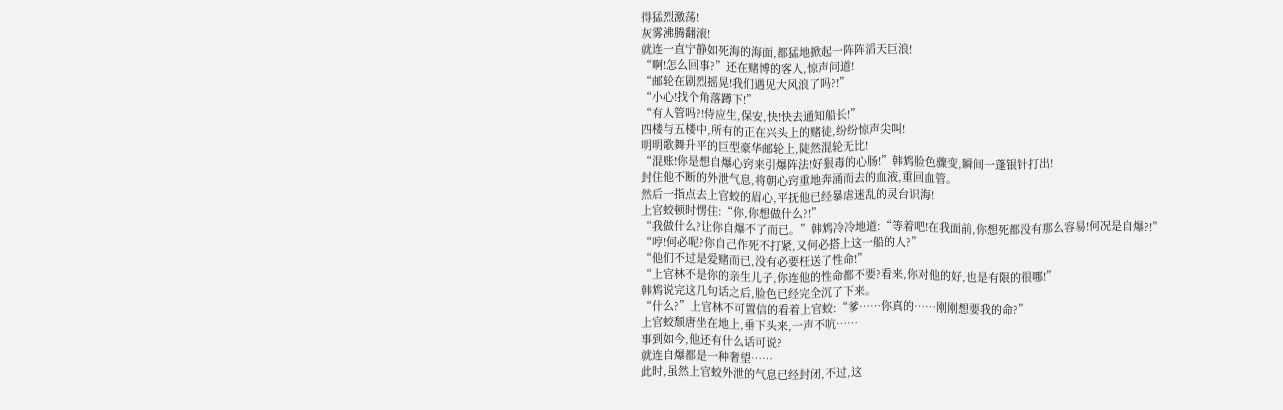得猛烈激荡!
灰雾沸腾翻滚!
就连一直宁静如死海的海面,都猛地掀起一阵阵滔天巨浪!
“啊!怎么回事?”还在赌博的客人,惊声问道!
“邮轮在剧烈摇晃!我们遇见大风浪了吗?!”
“小心!找个角落蹲下!”
“有人管吗?!侍应生,保安,快!快去通知船长!”
四楼与五楼中,所有的正在兴头上的赌徒,纷纷惊声尖叫!
明明歌舞升平的巨型豪华邮轮上,陡然混轮无比!
“混账!你是想自爆心窍来引爆阵法!好狠毒的心肠!”韩鸩脸色骤变,瞬间一蓬银针打出!
封住他不断的外泄气息,将朝心窍重地奔涌而去的血液,重回血管。
然后一指点去上官蛟的眉心,平抚他已经暴虐迷乱的灵台识海!
上官蛟顿时愣住:“你,你想做什么?!”
“我做什么?让你自爆不了而已。”韩鸩冷冷地道:“等着吧!在我面前,你想死都没有那么容易!何况是自爆?!”
“哼!何必呢?你自己作死不打紧,又何必搭上这一船的人?”
“他们不过是爱赌而已,没有必要枉送了性命!”
“上官林不是你的亲生儿子,你连他的性命都不要?看来,你对他的好,也是有限的很哪!”
韩鸩说完这几句话之后,脸色已经完全沉了下来。
“什么?”上官林不可置信的看着上官蛟:“爹……你真的……刚刚想要我的命?”
上官蛟颓唐坐在地上,垂下头来,一声不吭……
事到如今,他还有什么话可说?
就连自爆都是一种奢望……
此时,虽然上官蛟外泄的气息已经封闭,不过,这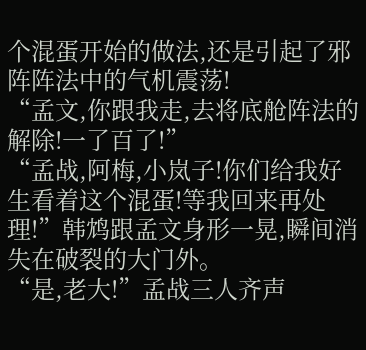个混蛋开始的做法,还是引起了邪阵阵法中的气机震荡!
“孟文,你跟我走,去将底舱阵法的解除!一了百了!”
“孟战,阿梅,小岚子!你们给我好生看着这个混蛋!等我回来再处理!”韩鸩跟孟文身形一晃,瞬间消失在破裂的大门外。
“是,老大!”孟战三人齐声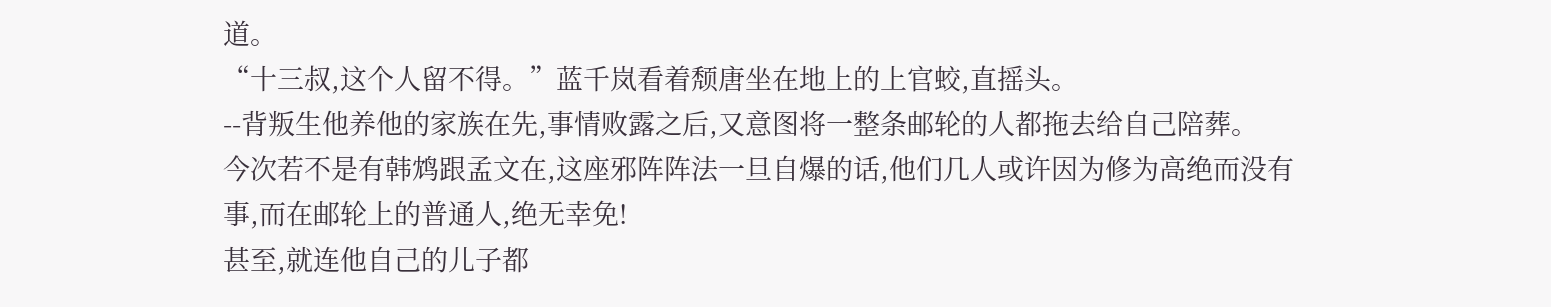道。
“十三叔,这个人留不得。”蓝千岚看着颓唐坐在地上的上官蛟,直摇头。
--背叛生他养他的家族在先,事情败露之后,又意图将一整条邮轮的人都拖去给自己陪葬。
今次若不是有韩鸩跟孟文在,这座邪阵阵法一旦自爆的话,他们几人或许因为修为高绝而没有事,而在邮轮上的普通人,绝无幸免!
甚至,就连他自己的儿子都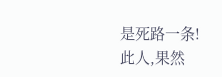是死路一条!
此人,果然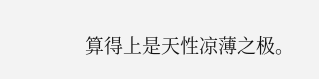算得上是天性凉薄之极。